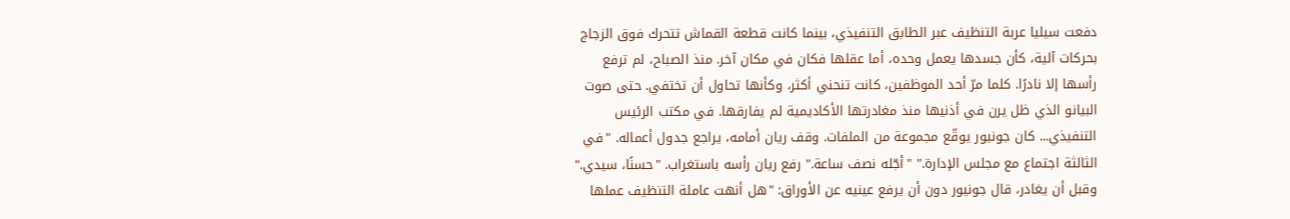دفعت سيليا عربة التنظيف عبر الطابق التنفيذي، بينما كانت قطعة القماش تتحرك فوق الزجاج بحركات آلية، كأن جسدها يعمل وحده، أما عقلها فكان في مكان آخر. منذ الصباح، لم ترفع رأسها إلا نادرًا. كلما مرّ أحد الموظفين، كانت تنحني أكثر، وكأنها تحاول أن تختفي. حتى صوت البيانو الذي ظل يرن في أذنيها منذ مغادرتها الأكاديمية لم يفارقها. في مكتب الرئيس التنفيذي... كان جونيور يوقّع مجموعة من الملفات. وقف ريان أمامه، يراجع جدول أعماله. "في الثالثة اجتماع مع مجلس الإدارة." "أجّله نصف ساعة." رفع ريان رأسه باستغراب. "حسنًا، سيدي." وقبل أن يغادر، قال جونيور دون أن يرفع عينيه عن الأوراق: "هل أنهت عاملة التنظيف عملها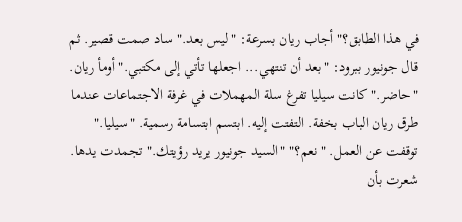في هذا الطابق؟" أجاب ريان بسرعة: "ليس بعد." ساد صمت قصير. ثم قال جونيور ببرود: "بعد أن تنتهي... اجعلها تأتي إلى مكتبي." أومأ ريان. "حاضر." كانت سيليا تفرغ سلة المهملات في غرفة الاجتماعات عندما طرق ريان الباب بخفة. التفتت إليه. ابتسم ابتسامة رسمية. "سيليا." توقفت عن العمل. "نعم؟" "السيد جونيور يريد رؤيتك." تجمدت يدها. شعرت بأن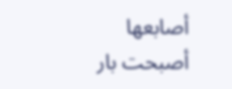أصابعها أصبحت بار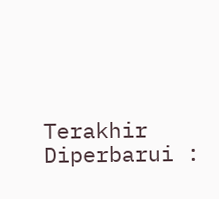Terakhir Diperbarui :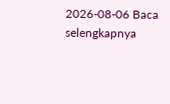2026-08-06 Baca selengkapnya